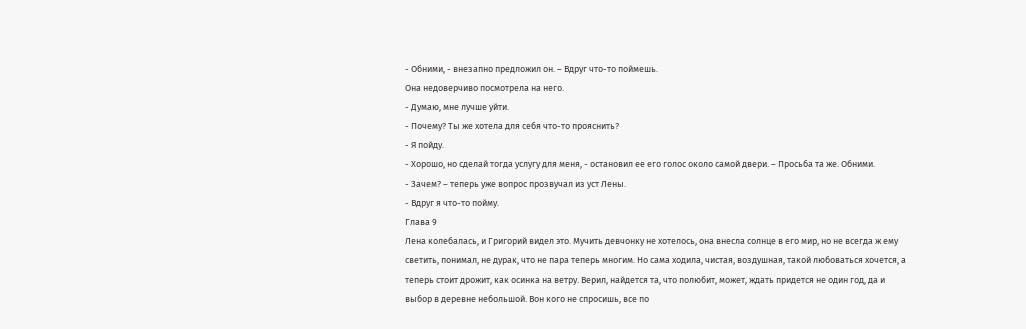- Обними, - внезапно предложил он. – Вдруг что-то поймешь.
Она недоверчиво посмотрела на него.
- Думаю, мне лучше уйти.
- Почему? Ты же хотела для себя что-то прояснить?
- Я пойду.
- Хорошо, но сделай тогда услугу для меня, - остановил ее его голос около самой двери. – Просьба та же. Обними.
- Зачем? – теперь уже вопрос прозвучал из уст Лены.
- Вдруг я что-то пойму.
Глава 9
Лена колебалась, и Григорий видел это. Мучить девчонку не хотелось, она внесла солнце в его мир, но не всегда ж ему светить, понимал, не дyрак, что не пара теперь многим. Но сама ходила, чистая, воздушная, такой любоваться хочется, а теперь стоит дрожит, как осинка на ветру. Верил, найдется та, что полюбит, может, ждать придется не один год, да и выбор в деревне небольшой. Вон кого не спросишь, все по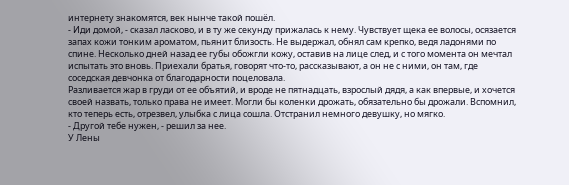интернету знакомятся, век нынче такой пошёл.
- Иди домой, - сказал ласково, и в ту же секунду прижалась к нему. Чувствует щека ее волосы, осязается запах кожи тонким ароматом, пьянит близость. Не выдержал, обнял сам крепко, ведя ладонями по спине. Несколько дней назад ее губы обожгли кожу, оставив на лице след, и с того момента он мечтал испытать это вновь. Приехали братья, говорят что-то, рассказывают, а он не с ними, он там, где соседская девчонка от благодарности поцеловала.
Разливается жар в груди от ее объятий, и вроде не пятнадцать, взрослый дядя, а как впервые, и хочется своей назвать, только права не имеет. Могли бы коленки дрожать, обязательно бы дрожали. Вспомнил, кто теперь есть, отрезвел, улыбка с лица сошла. Отстранил немного девушку, но мягко.
- Другой тебе нужен, - решил за нее.
У Лены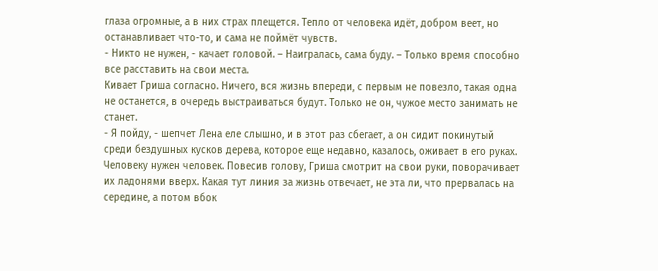глаза огромные, а в них страх плещется. Тепло от человека идёт, добром веет, но останавливает что-то, и сама не поймёт чувств.
- Никто не нужен, - качает головой. – Наигралась, сама буду. – Только время способно все расставить на свои места.
Кивает Гриша согласно. Ничего, вся жизнь впереди, с первым не повезло, такая одна не останется, в очередь выстраиваться будут. Только не он, чужое место занимать не станет.
- Я пойду, - шепчет Лена еле слышно, и в этот раз сбегает, а он сидит покинутый среди бездушных кусков дерева, которое еще недавно, казалось, оживает в его руках. Человеку нужен человек. Повесив голову, Гриша смотрит на свои руки, поворачивает их ладонями вверх. Какая тут линия за жизнь отвечает, не эта ли, что прервалась на середине, а потом вбок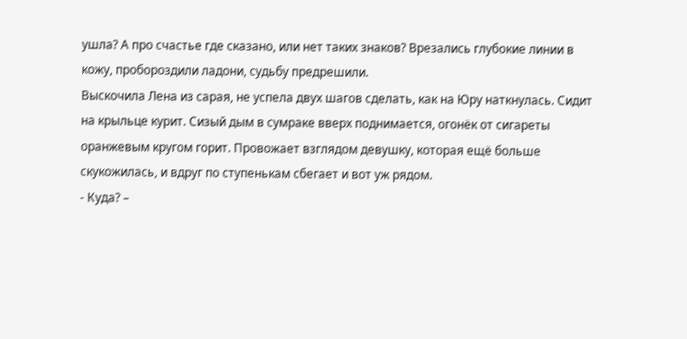ушла? А про счастье где сказано, или нет таких знаков? Врезались глубокие линии в кожу, пробороздили ладони, судьбу предрешили.
Выскочила Лена из сарая, не успела двух шагов сделать, как на Юру наткнулась. Сидит на крыльце курит. Сизый дым в сумраке вверх поднимается, огонёк от сигареты оранжевым кругом горит. Провожает взглядом девушку, которая ещё больше скукожилась, и вдруг по ступенькам сбегает и вот уж рядом.
- Куда? –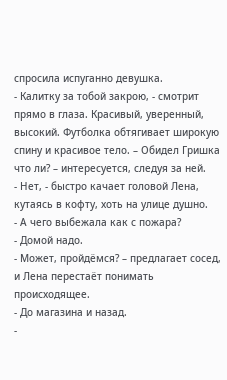спросила испуганно девушка.
- Калитку за тобой закрою, - смотрит прямо в глаза. Красивый, уверенный, высокий. Футболка обтягивает широкую спину и красивое тело. – Обидел Гришка что ли? – интересуется, следуя за ней.
- Нет, - быстро качает головой Лена, кутаясь в кофту, хоть на улице душно.
- А чего выбежала как с пожара?
- Домой надо.
- Может, пройдёмся? – предлагает сосед, и Лена перестаёт понимать происходящее.
- До магазина и назад.
-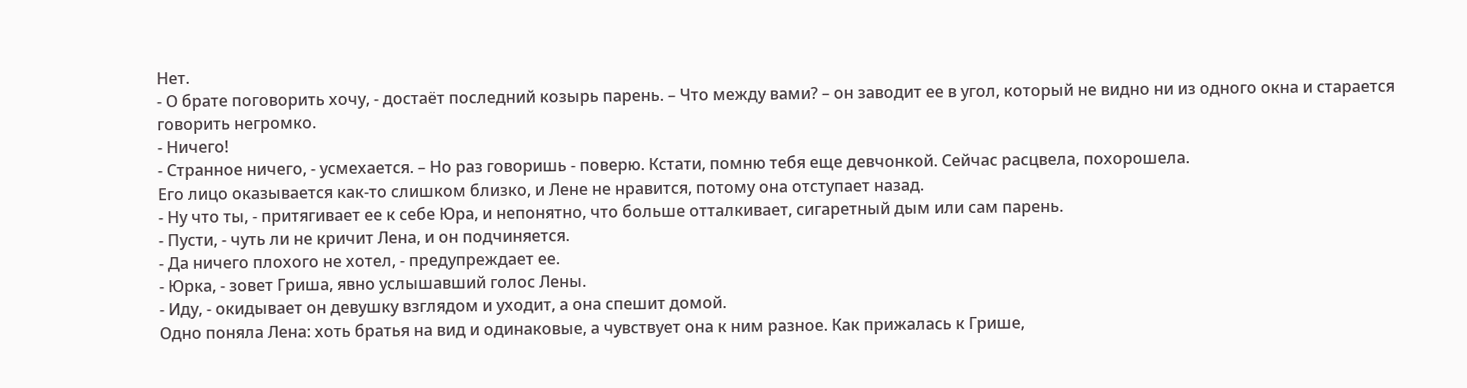Нет.
- О брате поговорить хочу, - достаёт последний козырь парень. – Что между вами? – он заводит ее в угол, который не видно ни из одного окна и старается говорить негромко.
- Ничего!
- Странное ничего, - усмехается. – Но раз говоришь - поверю. Кстати, помню тебя еще девчонкой. Сейчас расцвела, похорошела.
Его лицо оказывается как-то слишком близко, и Лене не нравится, потому она отступает назад.
- Ну что ты, - притягивает ее к себе Юра, и непонятно, что больше отталкивает, сигаретный дым или сам парень.
- Пусти, - чуть ли не кричит Лена, и он подчиняется.
- Да ничего плохого не хотел, - предупреждает ее.
- Юрка, - зовет Гриша, явно услышавший голос Лены.
- Иду, - окидывает он девушку взглядом и уходит, а она спешит домой.
Одно поняла Лена: хоть братья на вид и одинаковые, а чувствует она к ним разное. Как прижалась к Грише,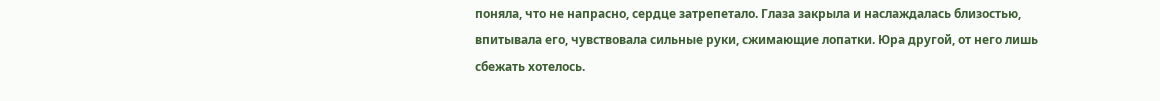поняла, что не напрасно, сердце затрепетало. Глаза закрыла и наслаждалась близостью, впитывала его, чувствовала сильные руки, сжимающие лопатки. Юра другой, от него лишь сбежать хотелось.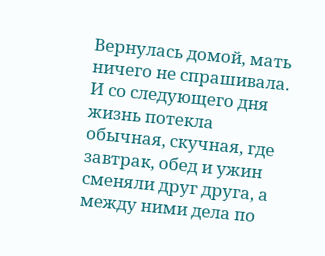Вернулась домой, мать ничего не спрашивала. И со следующего дня жизнь потекла обычная, скучная, где завтрак, обед и ужин сменяли друг друга, а между ними дела по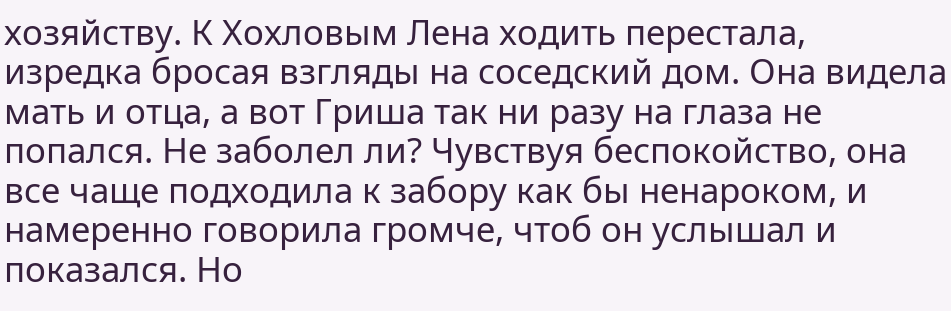хозяйству. К Хохловым Лена ходить перестала, изредка бросая взгляды на соседский дом. Она видела мать и отца, а вот Гриша так ни разу на глаза не попался. Не заболел ли? Чувствуя беспокойство, она все чаще подходила к забору как бы ненароком, и намеренно говорила громче, чтоб он услышал и показался. Но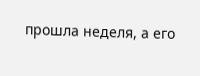прошла неделя, а его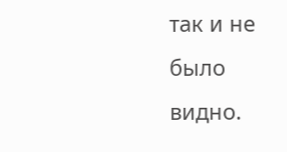так и не было видно.